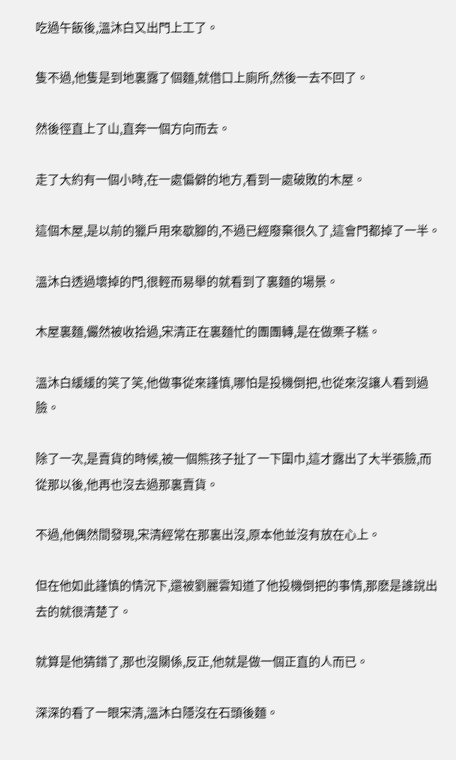吃過午飯後,溫沐白又出門上工了。

隻不過,他隻是到地裏露了個麵,就借口上廁所,然後一去不回了。

然後徑直上了山,直奔一個方向而去。

走了大約有一個小時,在一處偏僻的地方,看到一處破敗的木屋。

這個木屋,是以前的獵戶用來歇腳的,不過已經廢棄很久了,這會門都掉了一半。

溫沐白透過壞掉的門,很輕而易舉的就看到了裏麵的場景。

木屋裏麵,儼然被收拾過,宋清正在裏麵忙的團團轉,是在做栗子糕。

溫沐白緩緩的笑了笑,他做事從來謹慎,哪怕是投機倒把,也從來沒讓人看到過臉。

除了一次,是賣貨的時候,被一個熊孩子扯了一下圍巾,這才露出了大半張臉,而從那以後,他再也沒去過那裏賣貨。

不過,他偶然間發現,宋清經常在那裏出沒,原本他並沒有放在心上。

但在他如此謹慎的情況下,還被劉麗雲知道了他投機倒把的事情,那麽是誰說出去的就很清楚了。

就算是他猜錯了,那也沒關係,反正,他就是做一個正直的人而已。

深深的看了一眼宋清,溫沐白隱沒在石頭後麵。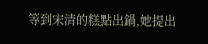等到宋清的糕點出鍋,她提出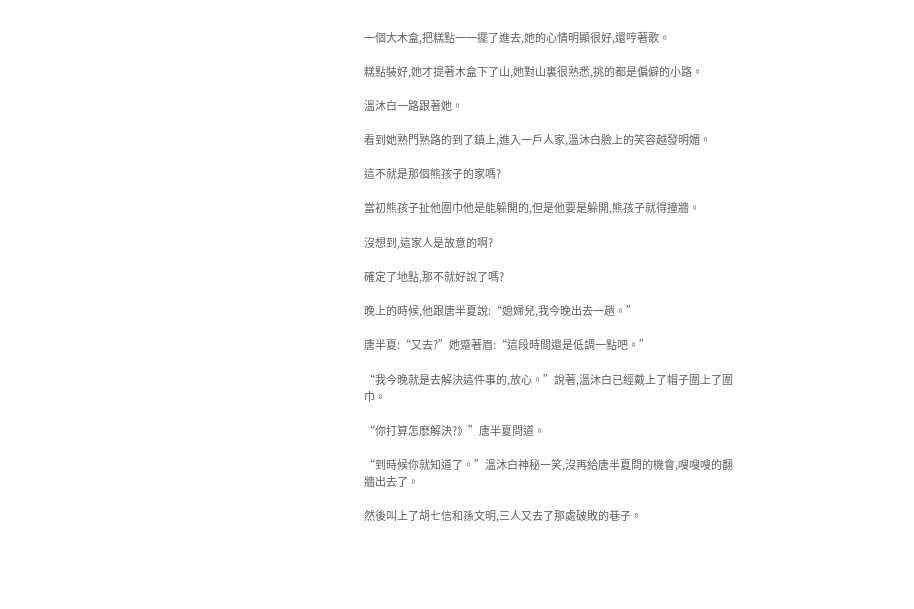一個大木盒,把糕點一一擺了進去,她的心情明顯很好,還哼著歌。

糕點裝好,她才提著木盒下了山,她對山裏很熟悉,挑的都是偏僻的小路。

溫沐白一路跟著她。

看到她熟門熟路的到了鎮上,進入一戶人家,溫沐白臉上的笑容越發明媚。

這不就是那個熊孩子的家嗎?

當初熊孩子扯他圍巾他是能躲開的,但是他要是躲開,熊孩子就得撞牆。

沒想到,這家人是故意的啊?

確定了地點,那不就好說了嗎?

晚上的時候,他跟唐半夏說:“媳婦兒,我今晚出去一趟。”

唐半夏:“又去?”她蹙著眉:“這段時間還是低調一點吧。”

“我今晚就是去解決這件事的,放心。”說著,溫沐白已經戴上了帽子圍上了圍巾。

“你打算怎麽解決?》”唐半夏問道。

“到時候你就知道了。”溫沐白神秘一笑,沒再給唐半夏問的機會,嗖嗖嗖的翻牆出去了。

然後叫上了胡七信和孫文明,三人又去了那處破敗的巷子。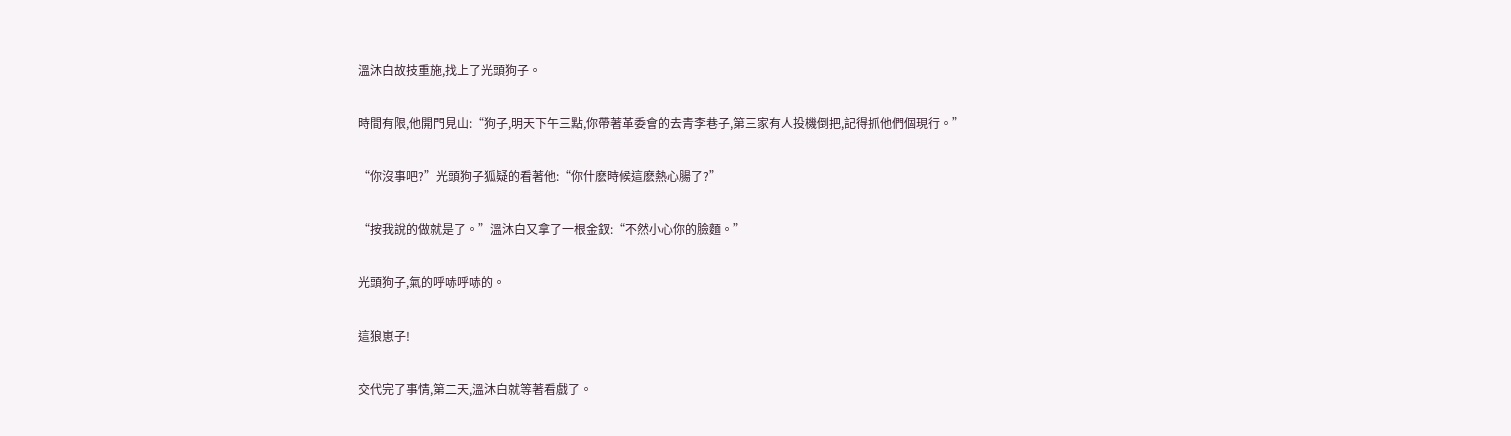溫沐白故技重施,找上了光頭狗子。

時間有限,他開門見山:“狗子,明天下午三點,你帶著革委會的去青李巷子,第三家有人投機倒把,記得抓他們個現行。”

“你沒事吧?”光頭狗子狐疑的看著他:“你什麽時候這麽熱心腸了?”

“按我說的做就是了。”溫沐白又拿了一根金釵:“不然小心你的臉麵。”

光頭狗子,氣的呼哧呼哧的。

這狼崽子!

交代完了事情,第二天,溫沐白就等著看戲了。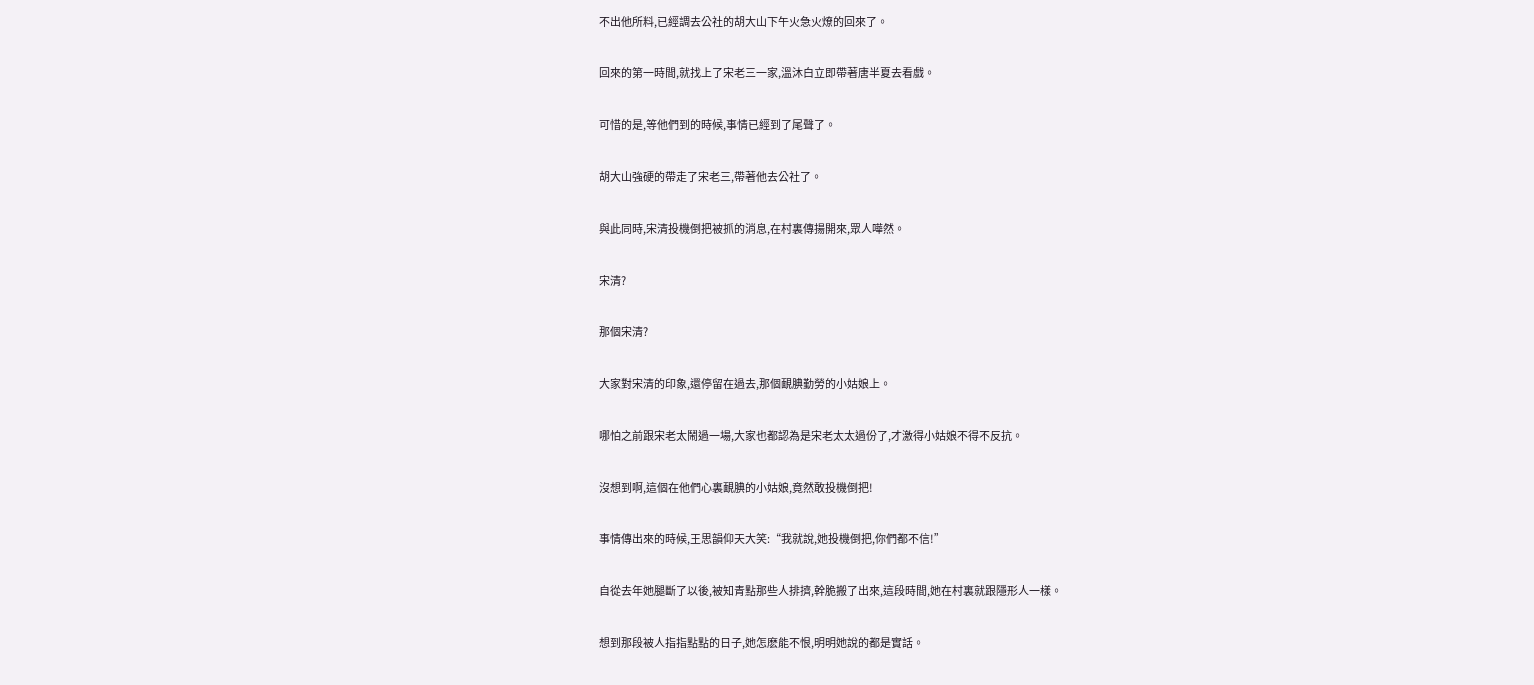不出他所料,已經調去公社的胡大山下午火急火燎的回來了。

回來的第一時間,就找上了宋老三一家,溫沐白立即帶著唐半夏去看戲。

可惜的是,等他們到的時候,事情已經到了尾聲了。

胡大山強硬的帶走了宋老三,帶著他去公社了。

與此同時,宋清投機倒把被抓的消息,在村裏傳揚開來,眾人嘩然。

宋清?

那個宋清?

大家對宋清的印象,還停留在過去,那個靦腆勤勞的小姑娘上。

哪怕之前跟宋老太鬧過一場,大家也都認為是宋老太太過份了,才激得小姑娘不得不反抗。

沒想到啊,這個在他們心裏靦腆的小姑娘,竟然敢投機倒把!

事情傳出來的時候,王思韻仰天大笑:“我就說,她投機倒把,你們都不信!”

自從去年她腿斷了以後,被知青點那些人排擠,幹脆搬了出來,這段時間,她在村裏就跟隱形人一樣。

想到那段被人指指點點的日子,她怎麽能不恨,明明她說的都是實話。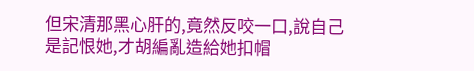但宋清那黑心肝的,竟然反咬一口,說自己是記恨她,才胡編亂造給她扣帽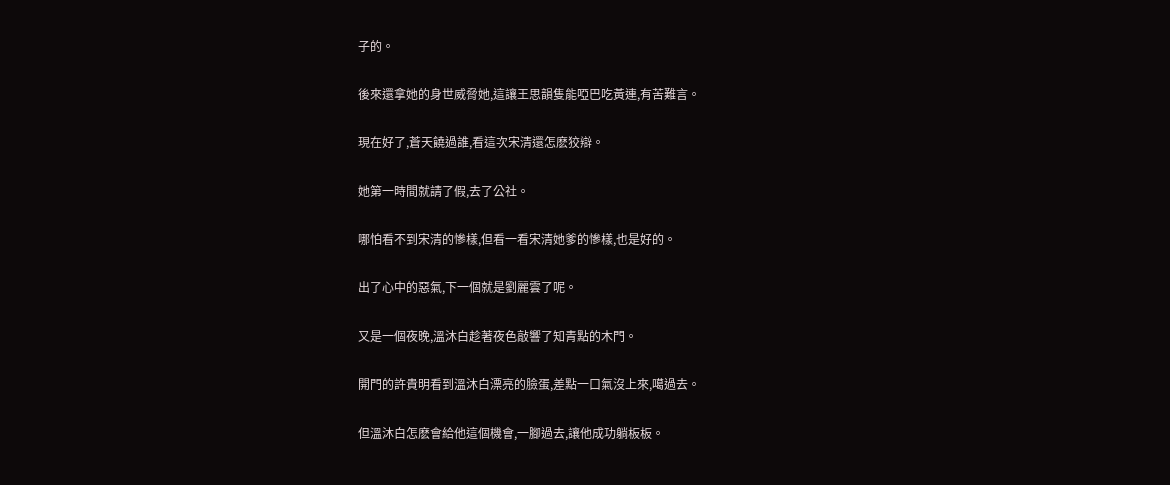子的。

後來還拿她的身世威脅她,這讓王思韻隻能啞巴吃黃連,有苦難言。

現在好了,蒼天饒過誰,看這次宋清還怎麽狡辯。

她第一時間就請了假,去了公社。

哪怕看不到宋清的慘樣,但看一看宋清她爹的慘樣,也是好的。

出了心中的惡氣,下一個就是劉麗雲了呢。

又是一個夜晚,溫沐白趁著夜色敲響了知青點的木門。

開門的許貴明看到溫沐白漂亮的臉蛋,差點一口氣沒上來,噶過去。

但溫沐白怎麽會給他這個機會,一腳過去,讓他成功躺板板。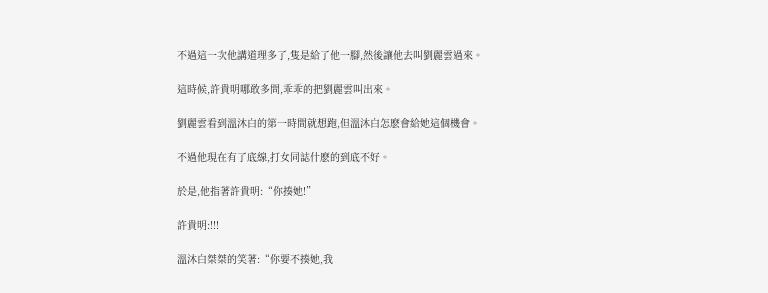不過這一次他講道理多了,隻是給了他一腳,然後讓他去叫劉麗雲過來。

這時候,許貴明哪敢多問,乖乖的把劉麗雲叫出來。

劉麗雲看到溫沐白的第一時間就想跑,但溫沐白怎麽會給她這個機會。

不過他現在有了底線,打女同誌什麽的到底不好。

於是,他指著許貴明:“你揍她!”

許貴明:!!!

溫沐白桀桀的笑著:“你要不揍她,我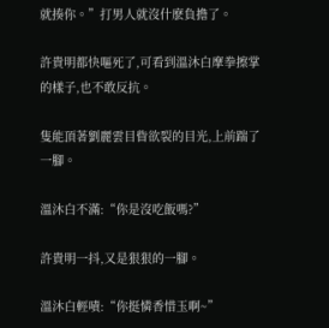就揍你。”打男人就沒什麽負擔了。

許貴明都快嘔死了,可看到溫沐白摩拳擦掌的樣子,也不敢反抗。

隻能頂著劉麗雲目眥欲裂的目光,上前踹了一腳。

溫沐白不滿:“你是沒吃飯嗎?”

許貴明一抖,又是狠狠的一腳。

溫沐白輕嘖:“你挺憐香惜玉啊~”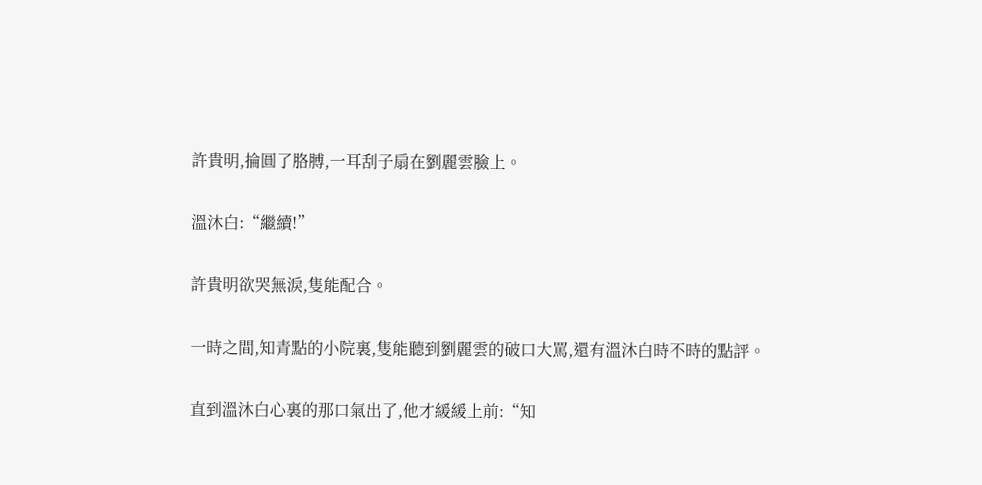許貴明,掄圓了胳膊,一耳刮子扇在劉麗雲臉上。

溫沐白:“繼續!”

許貴明欲哭無淚,隻能配合。

一時之間,知青點的小院裏,隻能聽到劉麗雲的破口大罵,還有溫沐白時不時的點評。

直到溫沐白心裏的那口氣出了,他才緩緩上前:“知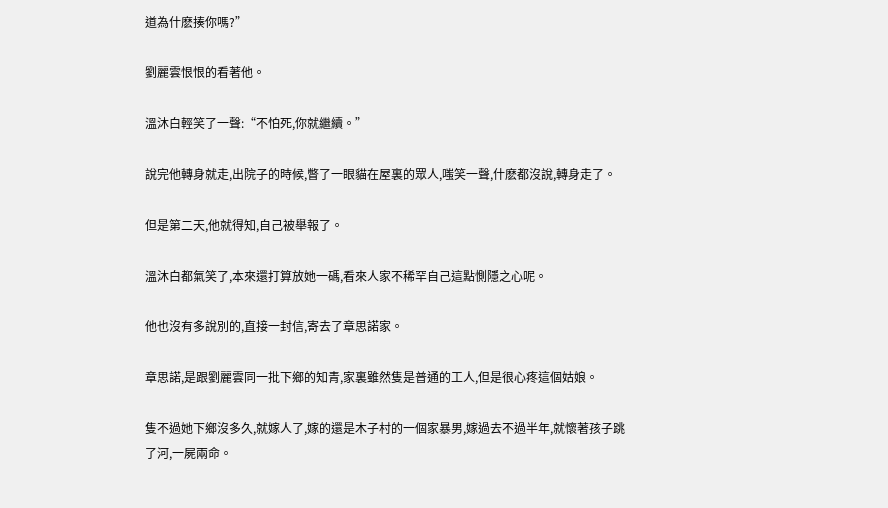道為什麽揍你嗎?”

劉麗雲恨恨的看著他。

溫沐白輕笑了一聲:“不怕死,你就繼續。”

說完他轉身就走,出院子的時候,瞥了一眼貓在屋裏的眾人,嗤笑一聲,什麽都沒說,轉身走了。

但是第二天,他就得知,自己被舉報了。

溫沐白都氣笑了,本來還打算放她一碼,看來人家不稀罕自己這點惻隱之心呢。

他也沒有多說別的,直接一封信,寄去了章思諾家。

章思諾,是跟劉麗雲同一批下鄉的知青,家裏雖然隻是普通的工人,但是很心疼這個姑娘。

隻不過她下鄉沒多久,就嫁人了,嫁的還是木子村的一個家暴男,嫁過去不過半年,就懷著孩子跳了河,一屍兩命。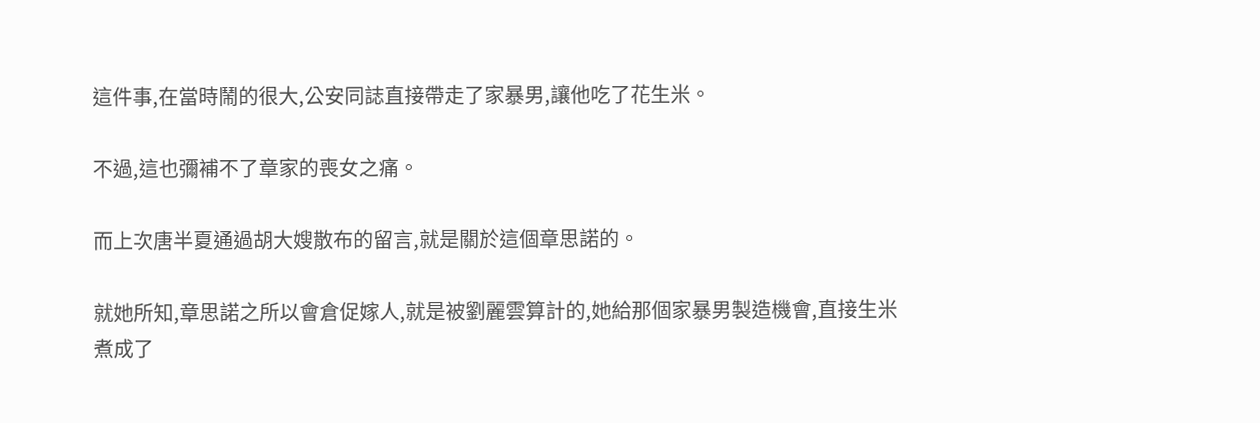這件事,在當時鬧的很大,公安同誌直接帶走了家暴男,讓他吃了花生米。

不過,這也彌補不了章家的喪女之痛。

而上次唐半夏通過胡大嫂散布的留言,就是關於這個章思諾的。

就她所知,章思諾之所以會倉促嫁人,就是被劉麗雲算計的,她給那個家暴男製造機會,直接生米煮成了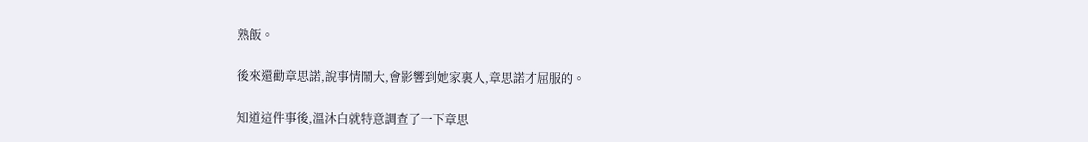熟飯。

後來還勸章思諾,說事情鬧大,會影響到她家裏人,章思諾才屈服的。

知道這件事後,溫沐白就特意調查了一下章思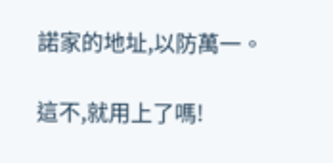諾家的地址,以防萬一。

這不,就用上了嗎!